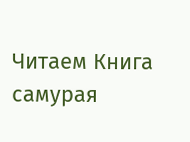Читаем Книга самурая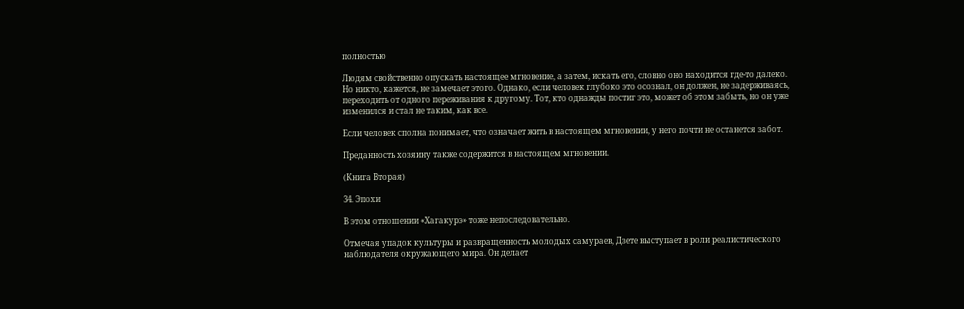полностью

Людям свойственно опускать настоящее мгновение, а затем, искать его, словно оно находится где-то далеко. Но никто, кажется, не замечает этого. Однако, если человек глубоко это осознал, он должен, не задерживаясь, переходить от одного переживания к другому. Тот, кто однажды постиг это, может об этом забыть, но он уже изменился и стал не таким, как все.

Если человек сполна понимает, что означает жить в настоящем мгновении, у него почти не останется забот.

Преданность хозяину также содержится в настоящем мгновении.

(Книга Вторая)

34. Эпохи

В этом отношении «Хагакурэ» тоже непоследовательно.

Отмечая упадок культуры и развращенность молодых самураев, Дзете выступает в роли реалистического наблюдателя окружающего мира. Он делает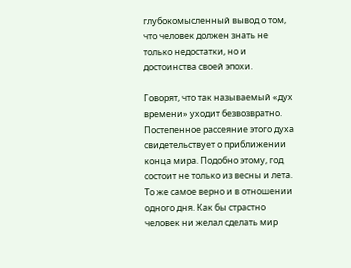глубокомысленный вывод о том, что человек должен знать не только недостатки, но и достоинства своей эпохи.

Говорят, что так называемый «дух времени» уходит безвозвратно. Постепенное рассеяние этого духа свидетельствует о приближении конца мира. Подобно этому, год состоит не только из весны и лета. То же самое верно и в отношении одного дня. Как бы страстно человек ни желал сделать мир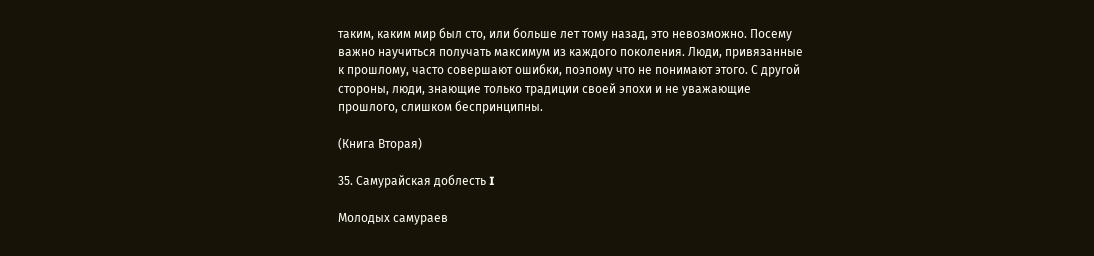таким, каким мир был сто, или больше лет тому назад, это невозможно. Посему важно научиться получать максимум из каждого поколения. Люди, привязанные к прошлому, часто совершают ошибки, поэпому что не понимают этого. С другой стороны, люди, знающие только традиции своей эпохи и не уважающие прошлого, слишком беспринципны.

(Книга Вторая)

35. Самурайская доблесть I

Молодых самураев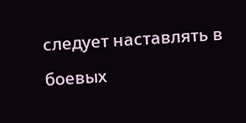следует наставлять в боевых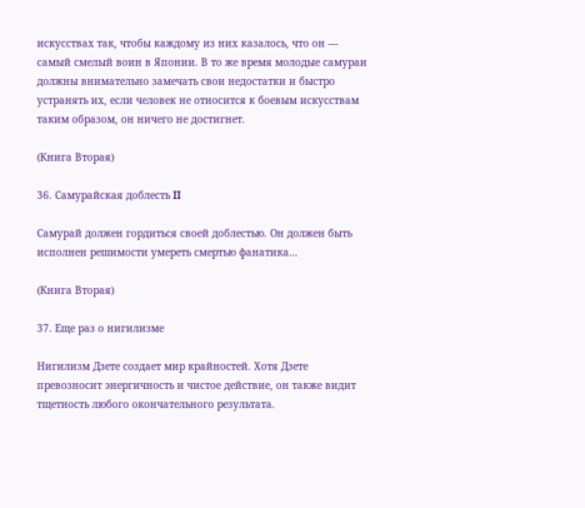искусствах так, чтобы каждому из них казалось, что он — самый смелый воин в Японии. В то же время молодые самураи должны внимательно замечать свои недостатки и быстро устранять их, если человек не относится к боевым искусствам таким образом, он ничего не достигнет.

(Книга Вторая)

36. Самурайская доблесть II

Самурай должен гордиться своей доблестью. Он должен быть исполнен решимости умереть смертью фанатика…

(Книга Вторая)

37. Еще раз о нигилизме

Нигилизм Дзете создает мир крайностей. Хотя Дзете превозносит энергичность и чистое действие, он также видит тщетность любого окончательного результата.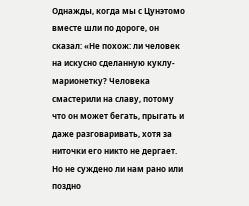Однажды, когда мы с Цунэтомо вместе шли по дороге, он сказал: «Не похож: ли человек на искусно сделанную куклу-марионетку? Человека смастерили на славу, потому что он может бегать, прыгать и даже разговаривать, хотя за ниточки его никто не дергает. Но не суждено ли нам рано или поздно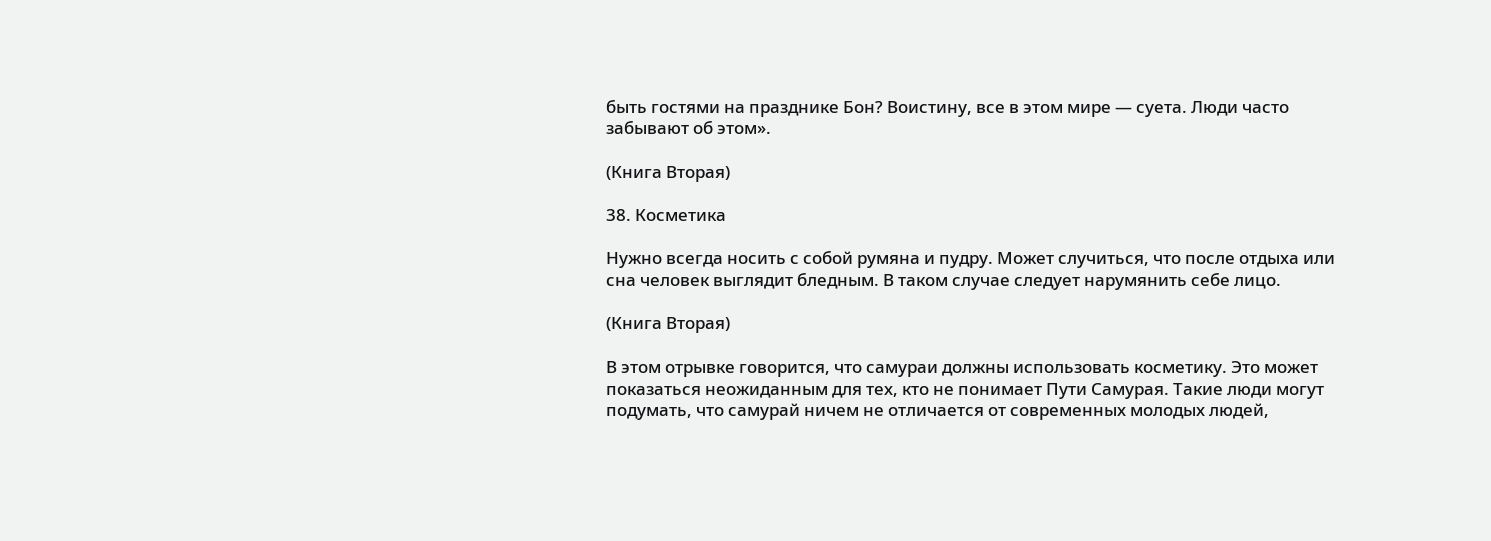быть гостями на празднике Бон? Воистину, все в этом мире — суета. Люди часто забывают об этом».

(Книга Вторая)

38. Косметика

Нужно всегда носить с собой румяна и пудру. Может случиться, что после отдыха или сна человек выглядит бледным. В таком случае следует нарумянить себе лицо.

(Книга Вторая)

В этом отрывке говорится, что самураи должны использовать косметику. Это может показаться неожиданным для тех, кто не понимает Пути Самурая. Такие люди могут подумать, что самурай ничем не отличается от современных молодых людей,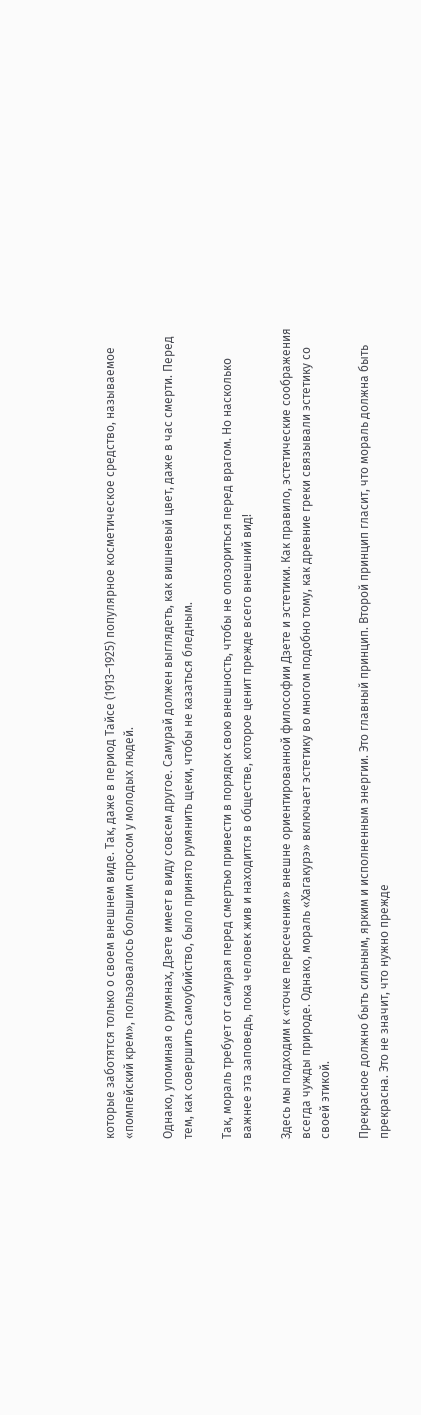которые заботятся только о своем внешнем виде. Так, даже в период Тайсе (1913–1925) популярное косметическое средство, называемое «помпейский крем», пользовалось большим спросом у молодых людей.

Однако, упоминая о румянах, Дзете имеет в виду совсем другое. Самурай должен выглядеть, как вишневый цвет, даже в час смерти. Перед тем, как совершить самоубийство, было принято румянить щеки, чтобы не казаться бледным.

Так, мораль требует от самурая перед смертью привести в порядок свою внешность, чтобы не опозориться перед врагом. Но насколько важнее эта заповедь, пока человек жив и находится в обществе, которое ценит прежде всего внешний вид!

Здесь мы подходим к «точке пересечения» внешне ориентированной философии Дзете и эстетики. Как правило, эстетические соображения всегда чужды природе. Однако, мораль «Хагакурэ» включает эстетику во многом подобно тому, как древние греки связывали эстетику со своей этикой.

Прекрасное должно быть сильным, ярким и исполненным энергии. Это главный принцип. Второй принцип гласит, что мораль должна быть прекрасна. Это не значит, что нужно прежде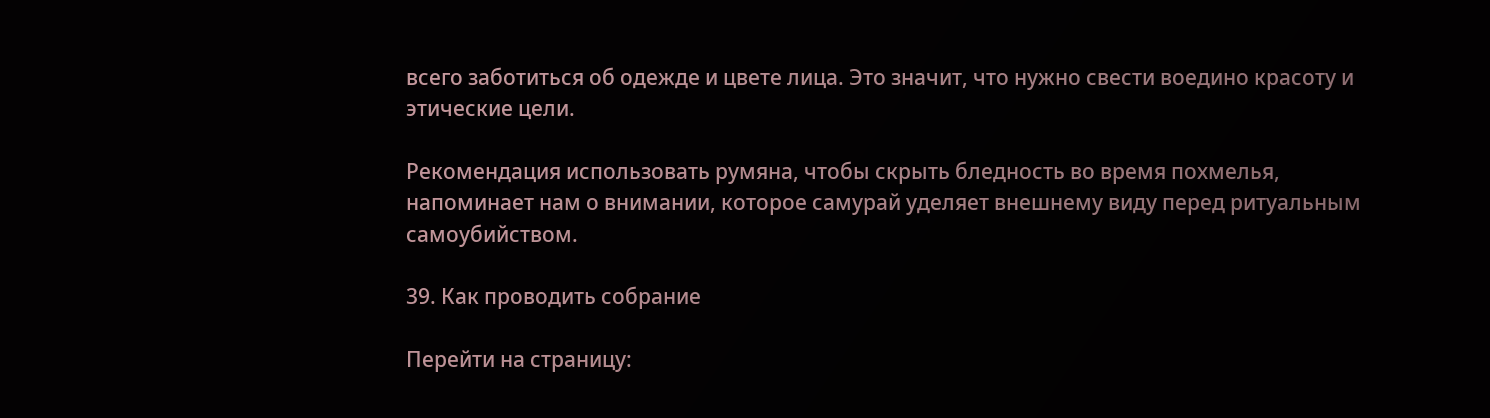всего заботиться об одежде и цвете лица. Это значит, что нужно свести воедино красоту и этические цели.

Рекомендация использовать румяна, чтобы скрыть бледность во время похмелья, напоминает нам о внимании, которое самурай уделяет внешнему виду перед ритуальным самоубийством.

39. Как проводить собрание

Перейти на страницу: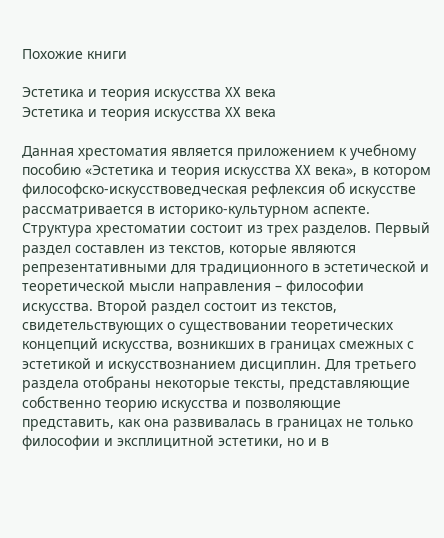Похожие книги

Эстетика и теория искусства XX века
Эстетика и теория искусства XX века

Данная хрестоматия является приложением к учебному пособию «Эстетика и теория искусства XX века», в котором философско-искусствоведческая рефлексия об искусстве рассматривается в историко-культурном аспекте. Структура хрестоматии состоит из трех разделов. Первый раздел составлен из текстов, которые являются репрезентативными для традиционного в эстетической и теоретической мысли направления – философии искусства. Второй раздел состоит из текстов, свидетельствующих о существовании теоретических концепций искусства, возникших в границах смежных с эстетикой и искусствознанием дисциплин. Для третьего раздела отобраны некоторые тексты, представляющие собственно теорию искусства и позволяющие представить, как она развивалась в границах не только философии и эксплицитной эстетики, но и в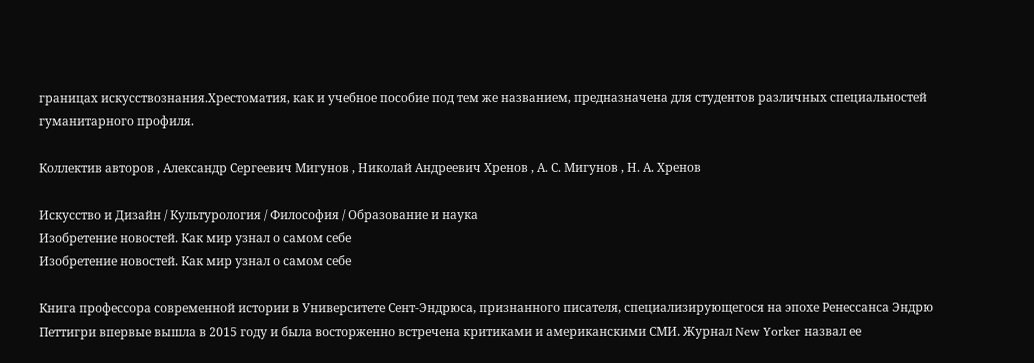границах искусствознания.Хрестоматия, как и учебное пособие под тем же названием, предназначена для студентов различных специальностей гуманитарного профиля.

Коллектив авторов , Александр Сергеевич Мигунов , Николай Андреевич Хренов , А. С. Мигунов , Н. А. Хренов

Искусство и Дизайн / Культурология / Философия / Образование и наука
Изобретение новостей. Как мир узнал о самом себе
Изобретение новостей. Как мир узнал о самом себе

Книга профессора современной истории в Университете Сент-Эндрюса, признанного писателя, специализирующегося на эпохе Ренессанса Эндрю Петтигри впервые вышла в 2015 году и была восторженно встречена критиками и американскими СМИ. Журнал New Yorker назвал ее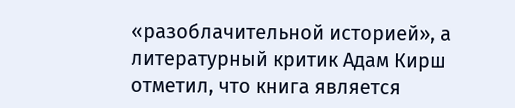«разоблачительной историей», а литературный критик Адам Кирш отметил, что книга является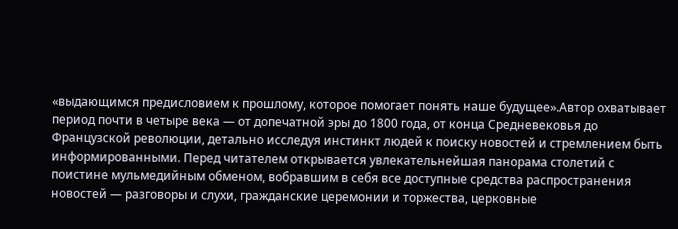«выдающимся предисловием к прошлому, которое помогает понять наше будущее».Автор охватывает период почти в четыре века — от допечатной эры до 1800 года, от конца Средневековья до Французской революции, детально исследуя инстинкт людей к поиску новостей и стремлением быть информированными. Перед читателем открывается увлекательнейшая панорама столетий с поистине мульмедийным обменом, вобравшим в себя все доступные средства распространения новостей — разговоры и слухи, гражданские церемонии и торжества, церковные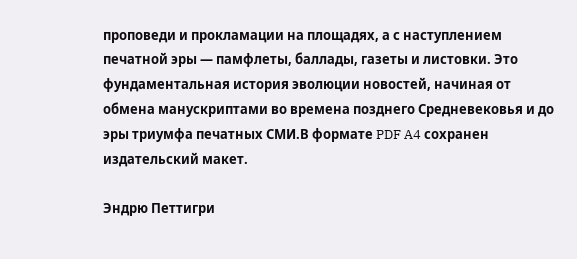проповеди и прокламации на площадях, а с наступлением печатной эры — памфлеты, баллады, газеты и листовки. Это фундаментальная история эволюции новостей, начиная от обмена манускриптами во времена позднего Средневековья и до эры триумфа печатных СМИ.В формате PDF A4 сохранен издательский макет.

Эндрю Петтигри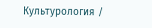Культурология /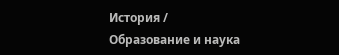История / Образование и наука